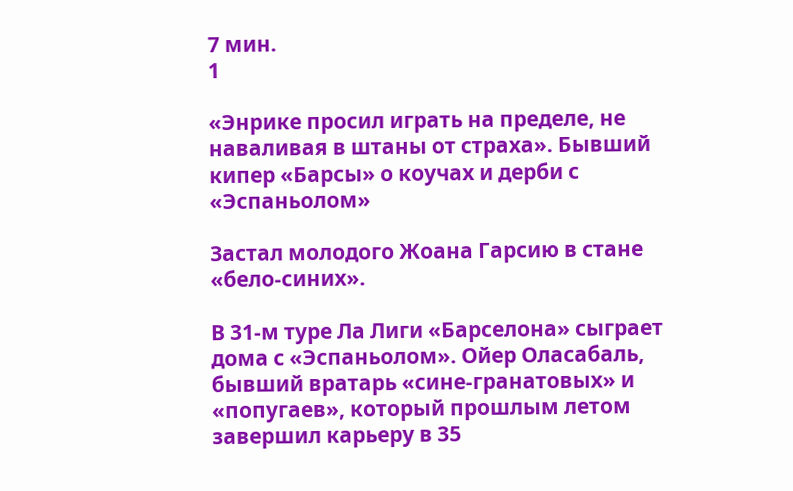7 мин.
1

«Энрике просил играть на пределе, не наваливая в штаны от страха». Бывший кипер «Барсы» о коучах и дерби с «Эспаньолом»

Застал молодого Жоана Гарсию в стане «бело-синих».

В 31-м туре Ла Лиги «Барселона» сыграет дома с «Эспаньолом». Ойер Оласабаль, бывший вратарь «сине-гранатовых» и «попугаев», который прошлым летом завершил карьеру в 35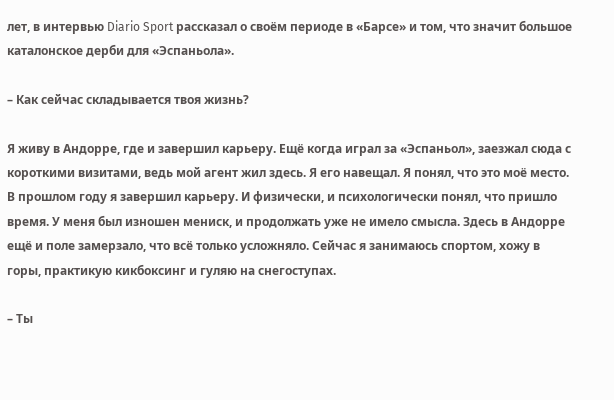лет, в интервью Diario Sport рассказал о своём периоде в «Барсе» и том, что значит большое каталонское дерби для «Эспаньола».

– Как сейчас складывается твоя жизнь?

Я живу в Андорре, где и завершил карьеру. Ещё когда играл за «Эспаньол», заезжал сюда с короткими визитами, ведь мой агент жил здесь. Я его навещал. Я понял, что это моё место. В прошлом году я завершил карьеру. И физически, и психологически понял, что пришло время. У меня был изношен мениск, и продолжать уже не имело смысла. Здесь в Андорре ещё и поле замерзало, что всё только усложняло. Сейчас я занимаюсь спортом, хожу в горы, практикую кикбоксинг и гуляю на снегоступах.

– Ты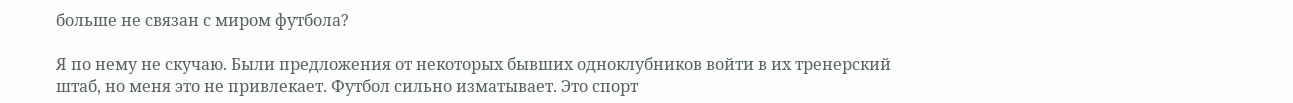больше не связан с миром футбола?

Я по нему не скучаю. Были предложения от некоторых бывших одноклубников войти в их тренерский штаб, но меня это не привлекает. Футбол сильно изматывает. Это спорт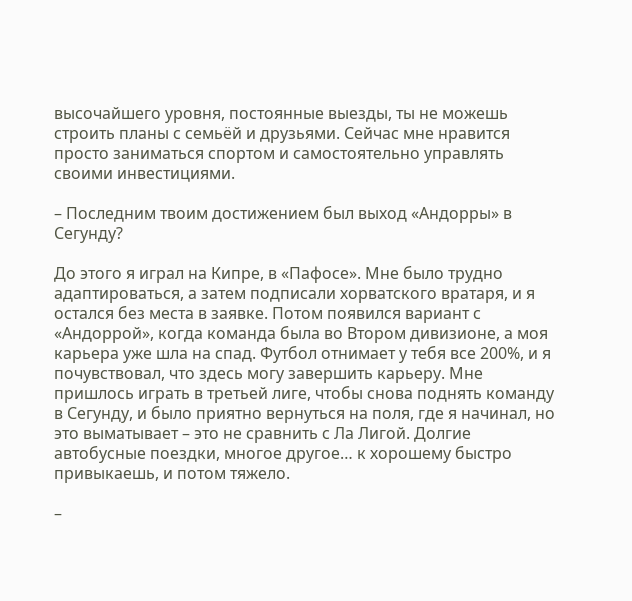высочайшего уровня, постоянные выезды, ты не можешь строить планы с семьёй и друзьями. Сейчас мне нравится просто заниматься спортом и самостоятельно управлять своими инвестициями.

– Последним твоим достижением был выход «Андорры» в Сегунду?

До этого я играл на Кипре, в «Пафосе». Мне было трудно адаптироваться, а затем подписали хорватского вратаря, и я остался без места в заявке. Потом появился вариант с «Андоррой», когда команда была во Втором дивизионе, а моя карьера уже шла на спад. Футбол отнимает у тебя все 200%, и я почувствовал, что здесь могу завершить карьеру. Мне пришлось играть в третьей лиге, чтобы снова поднять команду в Сегунду, и было приятно вернуться на поля, где я начинал, но это выматывает – это не сравнить с Ла Лигой. Долгие автобусные поездки, многое другое… к хорошему быстро привыкаешь, и потом тяжело.

–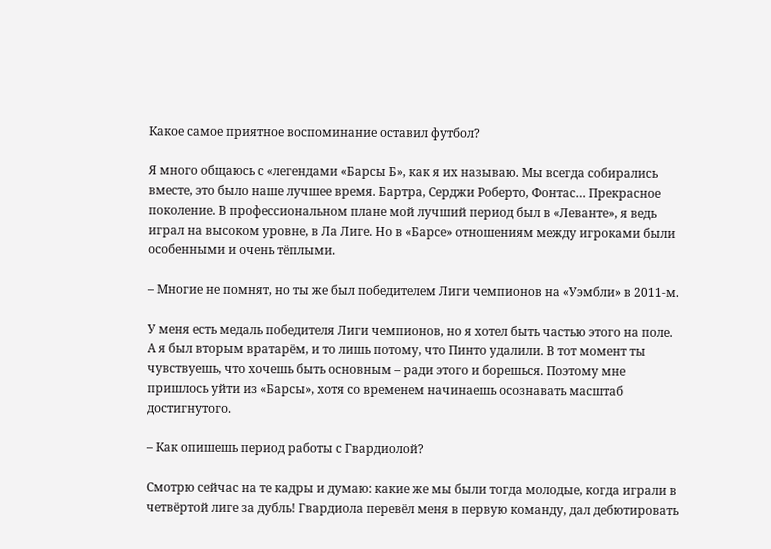Какое самое приятное воспоминание оставил футбол?

Я много общаюсь с «легендами «Барсы Б», как я их называю. Мы всегда собирались вместе, это было наше лучшее время. Бартра, Серджи Роберто, Фонтас… Прекрасное поколение. В профессиональном плане мой лучший период был в «Леванте», я ведь играл на высоком уровне, в Ла Лиге. Но в «Барсе» отношениям между игроками были особенными и очень тёплыми.

– Многие не помнят, но ты же был победителем Лиги чемпионов на «Уэмбли» в 2011-м.

У меня есть медаль победителя Лиги чемпионов, но я хотел быть частью этого на поле. А я был вторым вратарём, и то лишь потому, что Пинто удалили. В тот момент ты чувствуешь, что хочешь быть основным – ради этого и борешься. Поэтому мне пришлось уйти из «Барсы», хотя со временем начинаешь осознавать масштаб достигнутого.

– Как опишешь период работы с Гвардиолой?

Смотрю сейчас на те кадры и думаю: какие же мы были тогда молодые, когда играли в четвёртой лиге за дубль! Гвардиола перевёл меня в первую команду, дал дебютировать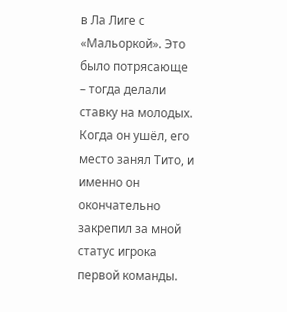в Ла Лиге с «Мальоркой». Это было потрясающе – тогда делали ставку на молодых. Когда он ушёл, его место занял Тито, и именно он окончательно закрепил за мной статус игрока первой команды.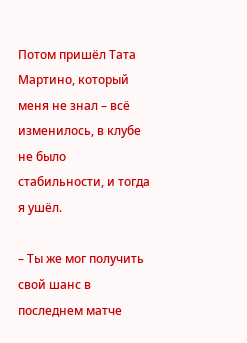Потом пришёл Тата Мартино, который меня не знал – всё изменилось, в клубе не было стабильности, и тогда я ушёл.

– Ты же мог получить свой шанс в последнем матче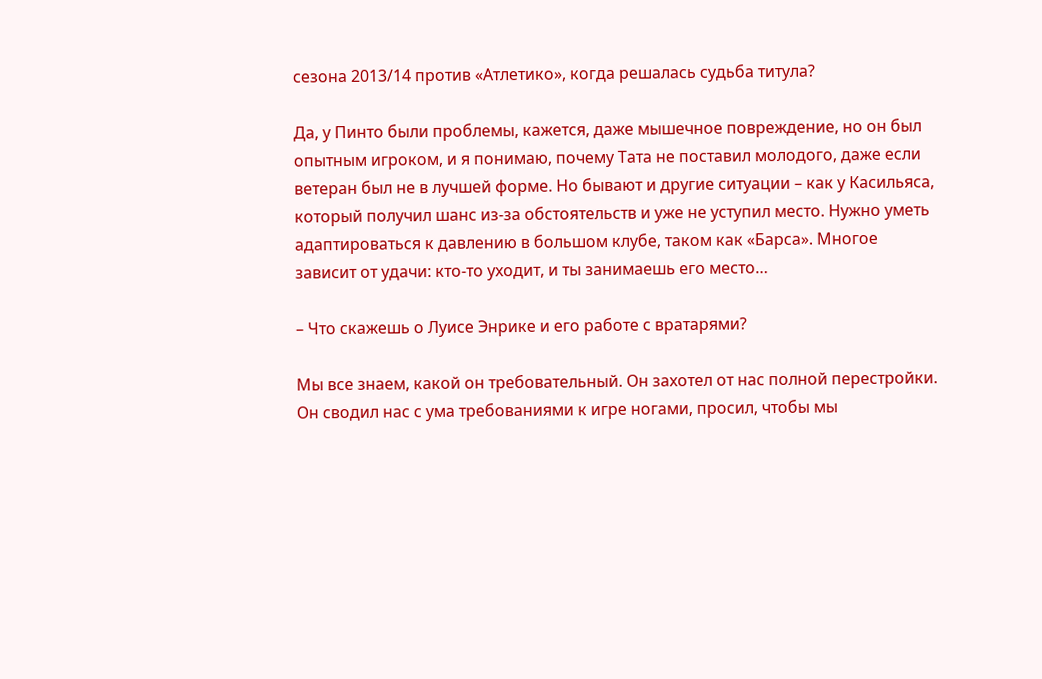сезона 2013/14 против «Атлетико», когда решалась судьба титула?

Да, у Пинто были проблемы, кажется, даже мышечное повреждение, но он был опытным игроком, и я понимаю, почему Тата не поставил молодого, даже если ветеран был не в лучшей форме. Но бывают и другие ситуации – как у Касильяса, который получил шанс из-за обстоятельств и уже не уступил место. Нужно уметь адаптироваться к давлению в большом клубе, таком как «Барса». Многое зависит от удачи: кто-то уходит, и ты занимаешь его место…

– Что скажешь о Луисе Энрике и его работе с вратарями?

Мы все знаем, какой он требовательный. Он захотел от нас полной перестройки. Он сводил нас с ума требованиями к игре ногами, просил, чтобы мы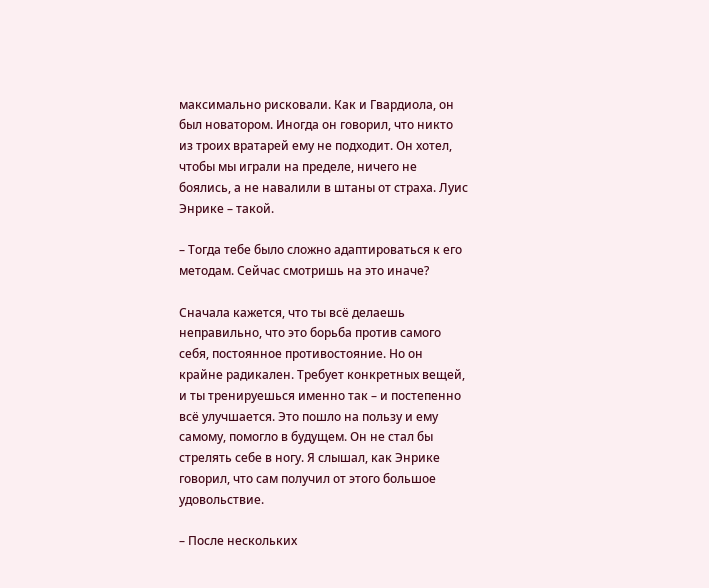максимально рисковали. Как и Гвардиола, он был новатором. Иногда он говорил, что никто из троих вратарей ему не подходит. Он хотел, чтобы мы играли на пределе, ничего не боялись, а не навалили в штаны от страха. Луис Энрике – такой.

– Тогда тебе было сложно адаптироваться к его методам. Сейчас смотришь на это иначе?

Сначала кажется, что ты всё делаешь неправильно, что это борьба против самого себя, постоянное противостояние. Но он крайне радикален. Требует конкретных вещей, и ты тренируешься именно так – и постепенно всё улучшается. Это пошло на пользу и ему самому, помогло в будущем. Он не стал бы стрелять себе в ногу. Я слышал, как Энрике говорил, что сам получил от этого большое удовольствие.

– После нескольких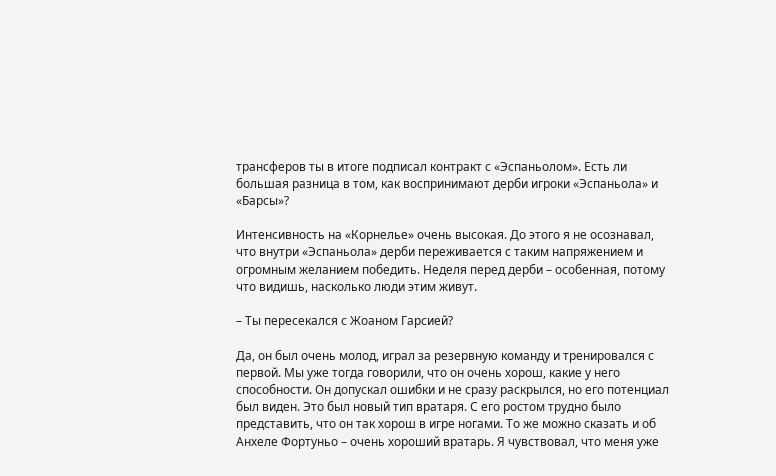трансферов ты в итоге подписал контракт с «Эспаньолом». Есть ли большая разница в том, как воспринимают дерби игроки «Эспаньола» и «Барсы»?

Интенсивность на «Корнелье» очень высокая. До этого я не осознавал, что внутри «Эспаньола» дерби переживается с таким напряжением и огромным желанием победить. Неделя перед дерби – особенная, потому что видишь, насколько люди этим живут.

– Ты пересекался с Жоаном Гарсией?

Да, он был очень молод, играл за резервную команду и тренировался с первой. Мы уже тогда говорили, что он очень хорош, какие у него способности. Он допускал ошибки и не сразу раскрылся, но его потенциал был виден. Это был новый тип вратаря. С его ростом трудно было представить, что он так хорош в игре ногами. То же можно сказать и об Анхеле Фортуньо – очень хороший вратарь. Я чувствовал, что меня уже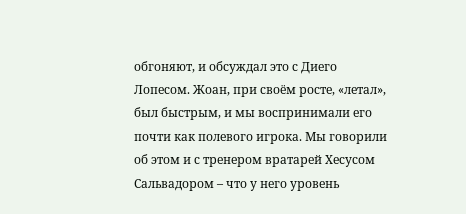обгоняют, и обсуждал это с Диего Лопесом. Жоан, при своём росте, «летал», был быстрым, и мы воспринимали его почти как полевого игрока. Мы говорили об этом и с тренером вратарей Хесусом Сальвадором – что у него уровень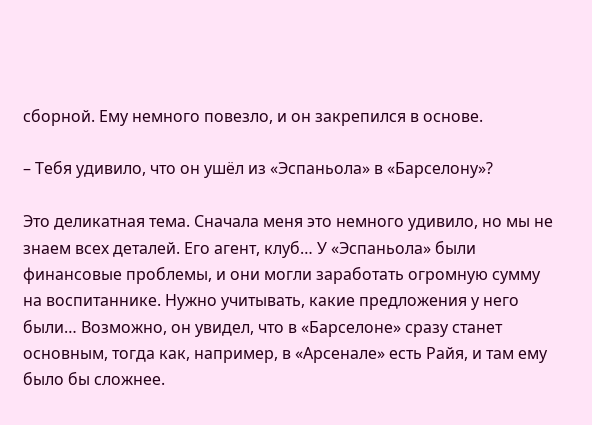сборной. Ему немного повезло, и он закрепился в основе.

– Тебя удивило, что он ушёл из «Эспаньола» в «Барселону»?

Это деликатная тема. Сначала меня это немного удивило, но мы не знаем всех деталей. Его агент, клуб… У «Эспаньола» были финансовые проблемы, и они могли заработать огромную сумму на воспитаннике. Нужно учитывать, какие предложения у него были… Возможно, он увидел, что в «Барселоне» сразу станет основным, тогда как, например, в «Арсенале» есть Райя, и там ему было бы сложнее.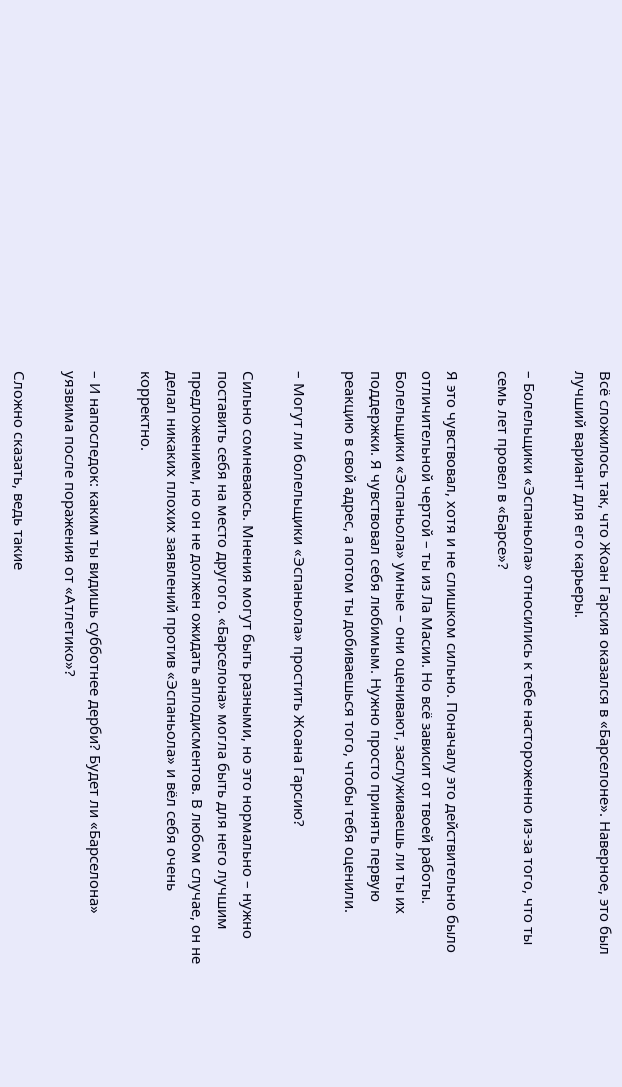Всё сложилось так, что Жоан Гарсия оказался в «Барселоне». Наверное, это был лучший вариант для его карьеры.

– Болельщики «Эспаньола» относились к тебе настороженно из-за того, что ты семь лет провел в «Барсе»?

Я это чувствовал, хотя и не слишком сильно. Поначалу это действительно было отличительной чертой – ты из Ла Масии. Но всё зависит от твоей работы. Болельщики «Эспаньола» умные – они оценивают, заслуживаешь ли ты их поддержки. Я чувствовал себя любимым. Нужно просто принять первую реакцию в свой адрес, а потом ты добиваешься того, чтобы тебя оценили.

– Могут ли болельщики «Эспаньола» простить Жоана Гарсию?

Сильно сомневаюсь. Мнения могут быть разными, но это нормально – нужно поставить себя на место другого. «Барселона» могла быть для него лучшим предложением, но он не должен ожидать аплодисментов. В любом случае, он не делал никаких плохих заявлений против «Эспаньола» и вёл себя очень корректно.

– И напоследок: каким ты видишь субботнее дерби? Будет ли «Барселона» уязвима после поражения от «Атлетико»?

Сложно сказать, ведь такие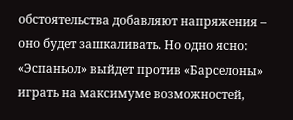обстоятельства добавляют напряжения – оно будет зашкаливать. Но одно ясно: «Эспаньол» выйдет против «Барселоны» играть на максимуме возможностей,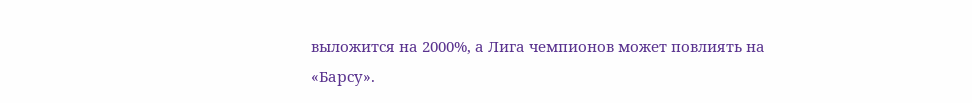выложится на 2000%, а Лига чемпионов может повлиять на «Барсу».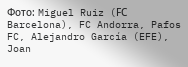Фото: Miguel Ruiz (FС Barcelona), FC Andorra, Pafos FC, Alejandro García (EFE), Joan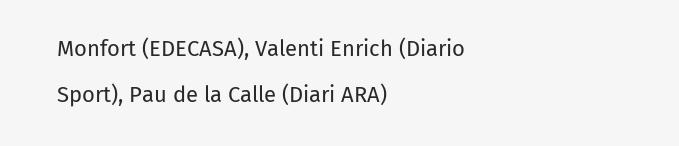Monfort (EDECASA), Valenti Enrich (Diario Sport), Pau de la Calle (Diari ARA)